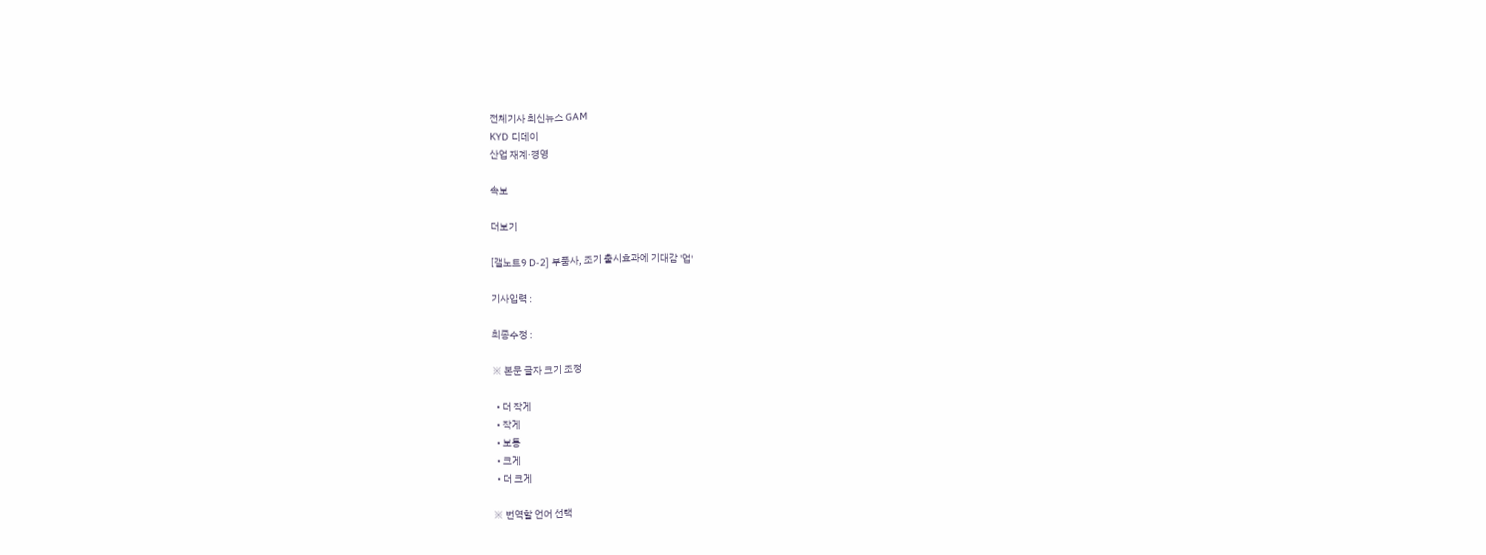전체기사 최신뉴스 GAM
KYD 디데이
산업 재계·경영

속보

더보기

[갤노트9 D-2] 부품사, 조기 출시효과에 기대감 '업'

기사입력 :

최종수정 :

※ 본문 글자 크기 조정

  • 더 작게
  • 작게
  • 보통
  • 크게
  • 더 크게

※ 번역할 언어 선택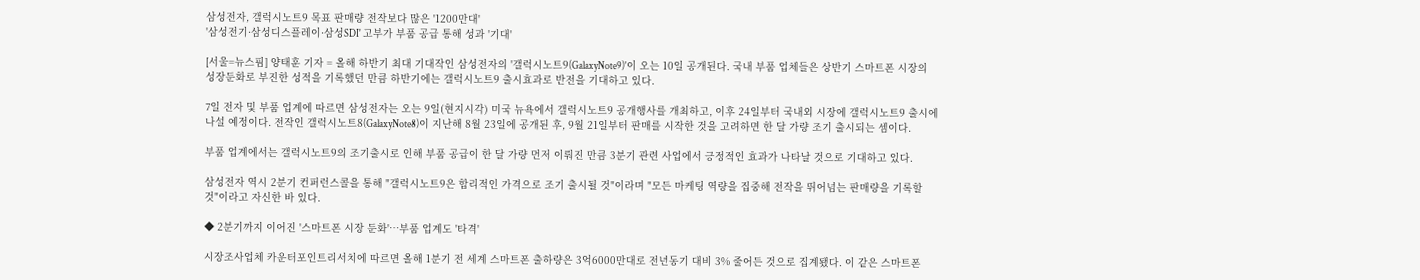삼성전자, 갤럭시노트9 목표 판매량 전작보다 많은 '1200만대'
'삼성전기·삼성디스플레이·삼성SDI' 고부가 부품 공급 통해 성과 '기대'

[서울=뉴스핌] 양태훈 기자 = 올해 하반기 최대 기대작인 삼성전자의 '갤럭시노트9(GalaxyNote9)'이 오는 10일 공개된다. 국내 부품 업체들은 상반기 스마트폰 시장의 성장둔화로 부진한 성적을 기록했던 만큼 하반기에는 갤럭시노트9 출시효과로 반전을 기대하고 있다.

7일 전자 및 부품 업계에 따르면 삼성전자는 오는 9일(현지시각) 미국 뉴욕에서 갤럭시노트9 공개행사를 개최하고, 이후 24일부터 국내외 시장에 갤럭시노트9 출시에 나설 예정이다. 전작인 갤럭시노트8(GalaxyNote8)이 지난해 8월 23일에 공개된 후, 9월 21일부터 판매를 시작한 것을 고려하면 한 달 가량 조기 출시되는 셈이다.

부품 업계에서는 갤럭시노트9의 조기출시로 인해 부품 공급이 한 달 가량 먼저 이뤄진 만큼 3분기 관련 사업에서 긍정적인 효과가 나타날 것으로 기대하고 있다.

삼성전자 역시 2분기 컨퍼런스콜을 통해 "갤럭시노트9은 합리적인 가격으로 조기 출시될 것"이라며 "모든 마케팅 역량을 집중해 전작을 뛰어넘는 판매량을 기록할 것"이라고 자신한 바 있다.

◆ 2분기까지 이어진 '스마트폰 시장 둔화'…부품 업계도 '타격'

시장조사업체 카운터포인트리서치에 따르면 올해 1분기 전 세계 스마트폰 출하량은 3억6000만대로 전년동기 대비 3% 줄어든 것으로 집계됐다. 이 같은 스마트폰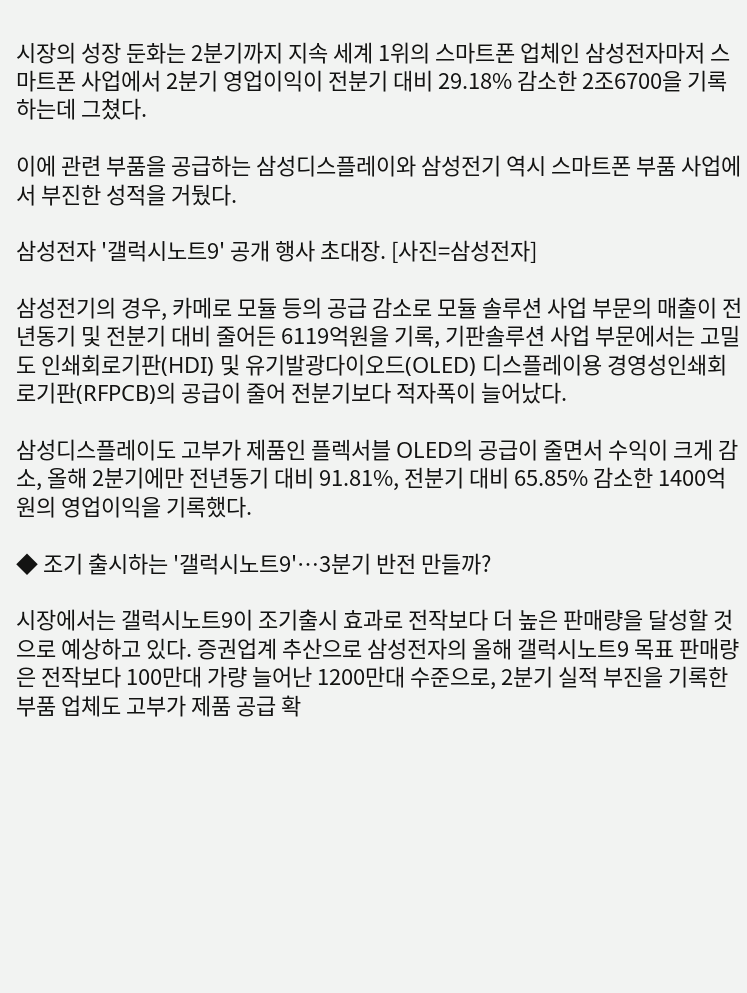시장의 성장 둔화는 2분기까지 지속 세계 1위의 스마트폰 업체인 삼성전자마저 스마트폰 사업에서 2분기 영업이익이 전분기 대비 29.18% 감소한 2조6700을 기록하는데 그쳤다.

이에 관련 부품을 공급하는 삼성디스플레이와 삼성전기 역시 스마트폰 부품 사업에서 부진한 성적을 거뒀다.

삼성전자 '갤럭시노트9' 공개 행사 초대장. [사진=삼성전자]

삼성전기의 경우, 카메로 모듈 등의 공급 감소로 모듈 솔루션 사업 부문의 매출이 전년동기 및 전분기 대비 줄어든 6119억원을 기록, 기판솔루션 사업 부문에서는 고밀도 인쇄회로기판(HDI) 및 유기발광다이오드(OLED) 디스플레이용 경영성인쇄회로기판(RFPCB)의 공급이 줄어 전분기보다 적자폭이 늘어났다.

삼성디스플레이도 고부가 제품인 플렉서블 OLED의 공급이 줄면서 수익이 크게 감소, 올해 2분기에만 전년동기 대비 91.81%, 전분기 대비 65.85% 감소한 1400억원의 영업이익을 기록했다.

◆ 조기 출시하는 '갤럭시노트9'…3분기 반전 만들까?

시장에서는 갤럭시노트9이 조기출시 효과로 전작보다 더 높은 판매량을 달성할 것으로 예상하고 있다. 증권업계 추산으로 삼성전자의 올해 갤럭시노트9 목표 판매량은 전작보다 100만대 가량 늘어난 1200만대 수준으로, 2분기 실적 부진을 기록한 부품 업체도 고부가 제품 공급 확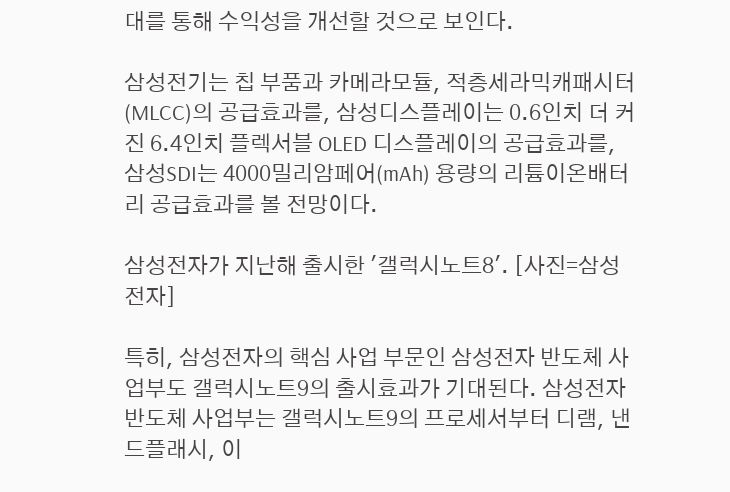대를 통해 수익성을 개선할 것으로 보인다.

삼성전기는 칩 부품과 카메라모듈, 적층세라믹캐패시터(MLCC)의 공급효과를, 삼성디스플레이는 0.6인치 더 커진 6.4인치 플렉서블 OLED 디스플레이의 공급효과를, 삼성SDI는 4000밀리암페어(mAh) 용량의 리튬이온배터리 공급효과를 볼 전망이다.

삼성전자가 지난해 출시한 '갤럭시노트8'. [사진=삼성전자]

특히, 삼성전자의 핵심 사업 부문인 삼성전자 반도체 사업부도 갤럭시노트9의 출시효과가 기대된다. 삼성전자 반도체 사업부는 갤럭시노트9의 프로세서부터 디램, 낸드플래시, 이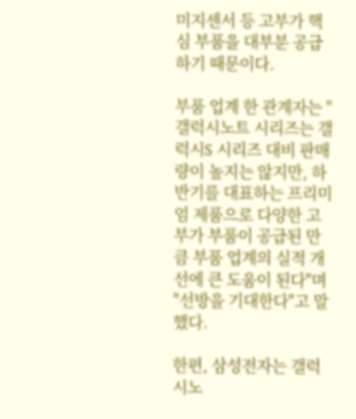미지센서 등 고부가 핵심 부품을 대부분 공급하기 때문이다.

부품 업계 한 관계자는 "갤럭시노트 시리즈는 갤럭시S 시리즈 대비 판매량이 높지는 않지만, 하반기를 대표하는 프리미엄 제품으로 다양한 고부가 부품이 공급된 만큼 부품 업계의 실적 개선에 큰 도움이 된다"며 "선방을 기대한다"고 말했다.

한편, 삼성전자는 갤럭시노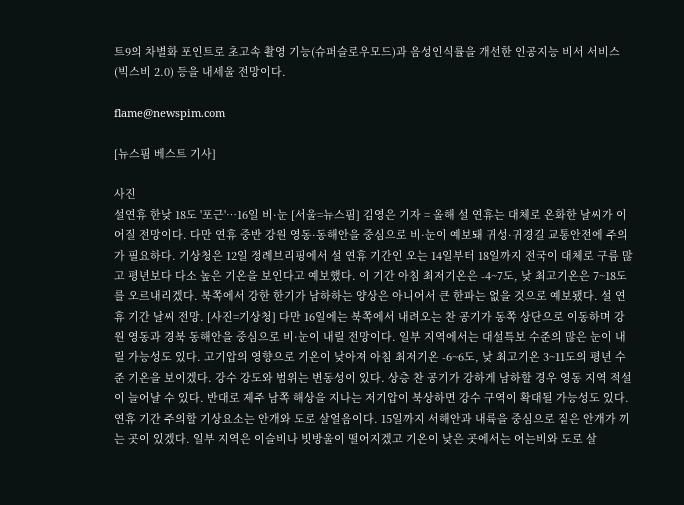트9의 차별화 포인트로 초고속 촬영 기능(슈퍼슬로우모드)과 음성인식률을 개선한 인공지능 비서 서비스(빅스비 2.0) 등을 내세울 전망이다.

flame@newspim.com

[뉴스핌 베스트 기사]

사진
설연휴 한낮 18도 '포근'…16일 비·눈 [서울=뉴스핌] 김영은 기자 = 올해 설 연휴는 대체로 온화한 날씨가 이어질 전망이다. 다만 연휴 중반 강원 영동·동해안을 중심으로 비·눈이 예보돼 귀성·귀경길 교통안전에 주의가 필요하다. 기상청은 12일 정례브리핑에서 설 연휴 기간인 오는 14일부터 18일까지 전국이 대체로 구름 많고 평년보다 다소 높은 기온을 보인다고 예보했다. 이 기간 아침 최저기온은 -4~7도, 낮 최고기온은 7~18도를 오르내리겠다. 북쪽에서 강한 한기가 남하하는 양상은 아니어서 큰 한파는 없을 것으로 예보됐다. 설 연휴 기간 날씨 전망. [사진=기상청] 다만 16일에는 북쪽에서 내려오는 찬 공기가 동쪽 상단으로 이동하며 강원 영동과 경북 동해안을 중심으로 비·눈이 내릴 전망이다. 일부 지역에서는 대설특보 수준의 많은 눈이 내릴 가능성도 있다. 고기압의 영향으로 기온이 낮아져 아침 최저기온 -6~6도, 낮 최고기온 3~11도의 평년 수준 기온을 보이겠다. 강수 강도와 범위는 변동성이 있다. 상층 찬 공기가 강하게 남하할 경우 영동 지역 적설이 늘어날 수 있다. 반대로 제주 남쪽 해상을 지나는 저기압이 북상하면 강수 구역이 확대될 가능성도 있다. 연휴 기간 주의할 기상요소는 안개와 도로 살얼음이다. 15일까지 서해안과 내륙을 중심으로 짙은 안개가 끼는 곳이 있겠다. 일부 지역은 이슬비나 빗방울이 떨어지겠고 기온이 낮은 곳에서는 어는비와 도로 살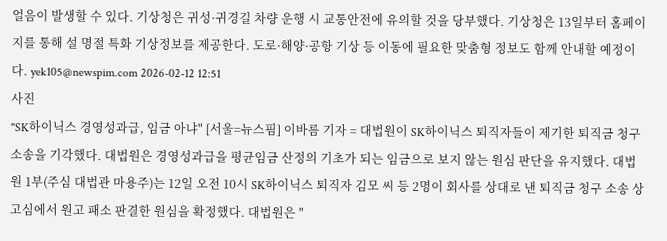얼음이 발생할 수 있다. 기상청은 귀성·귀경길 차량 운행 시 교통안전에 유의할 것을 당부했다. 기상청은 13일부터 홈페이지를 통해 설 명절 특화 기상정보를 제공한다. 도로·해양·공항 기상 등 이동에 필요한 맞춤형 정보도 함께 안내할 예정이다. yek105@newspim.com 2026-02-12 12:51
사진
"SK하이닉스 경영성과급, 임금 아냐" [서울=뉴스핌] 이바름 기자 = 대법원이 SK하이닉스 퇴직자들이 제기한 퇴직금 청구 소송을 기각했다. 대법원은 경영성과급을 평균임금 산정의 기초가 되는 임금으로 보지 않는 원심 판단을 유지했다. 대법원 1부(주심 대법관 마용주)는 12일 오전 10시 SK하이닉스 퇴직자 김모 씨 등 2명이 회사를 상대로 낸 퇴직금 청구 소송 상고심에서 원고 패소 판결한 원심을 확정했다. 대법원은 "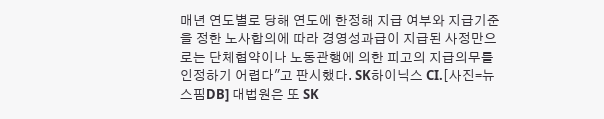매년 연도별로 당해 연도에 한정해 지급 여부와 지급기준을 정한 노사합의에 따라 경영성과급이 지급된 사정만으로는 단체협약이나 노동관행에 의한 피고의 지급의무를 인정하기 어렵다"고 판시했다. SK하이닉스 CI.[사진=뉴스핌DB] 대법원은 또 SK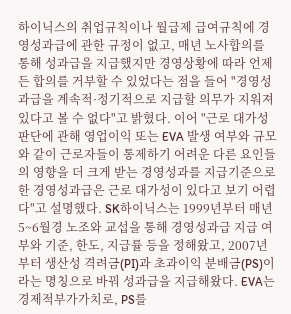하이닉스의 취업규칙이나 월급제 급여규칙에 경영성과급에 관한 규정이 없고, 매년 노사합의를 통해 성과급을 지급했지만 경영상황에 따라 언제든 합의를 거부할 수 있었다는 점을 들어 "경영성과급을 계속적·정기적으로 지급할 의무가 지워져 있다고 볼 수 없다"고 밝혔다. 이어 "근로 대가성 판단에 관해 영업이익 또는 EVA 발생 여부와 규모와 같이 근로자들이 통제하기 어려운 다른 요인들의 영향을 더 크게 받는 경영성과를 지급기준으로 한 경영성과급은 근로 대가성이 있다고 보기 어렵다"고 설명했다. SK하이닉스는 1999년부터 매년 5~6월경 노조와 교섭을 통해 경영성과급 지급 여부와 기준, 한도, 지급률 등을 정해왔고, 2007년부터 생산성 격려금(PI)과 초과이익 분배금(PS)이라는 명칭으로 바꿔 성과급을 지급해왔다. EVA는 경제적부가가치로, PS를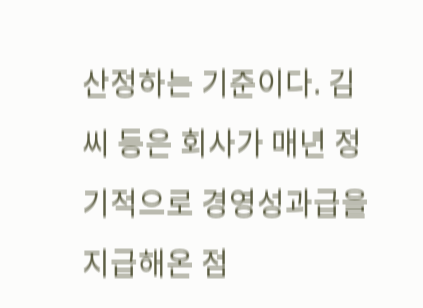산정하는 기준이다. 김 씨 등은 회사가 매년 정기적으로 경영성과급을 지급해온 점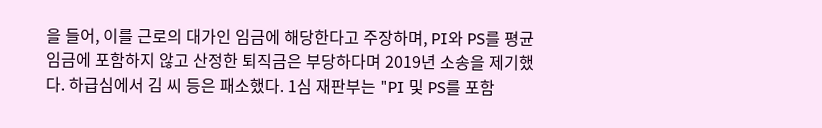을 들어, 이를 근로의 대가인 임금에 해당한다고 주장하며, PI와 PS를 평균임금에 포함하지 않고 산정한 퇴직금은 부당하다며 2019년 소송을 제기했다. 하급심에서 김 씨 등은 패소했다. 1심 재판부는 "PI 및 PS를 포함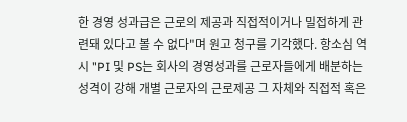한 경영 성과급은 근로의 제공과 직접적이거나 밀접하게 관련돼 있다고 볼 수 없다"며 원고 청구를 기각했다. 항소심 역시 "PI 및 PS는 회사의 경영성과를 근로자들에게 배분하는 성격이 강해 개별 근로자의 근로제공 그 자체와 직접적 혹은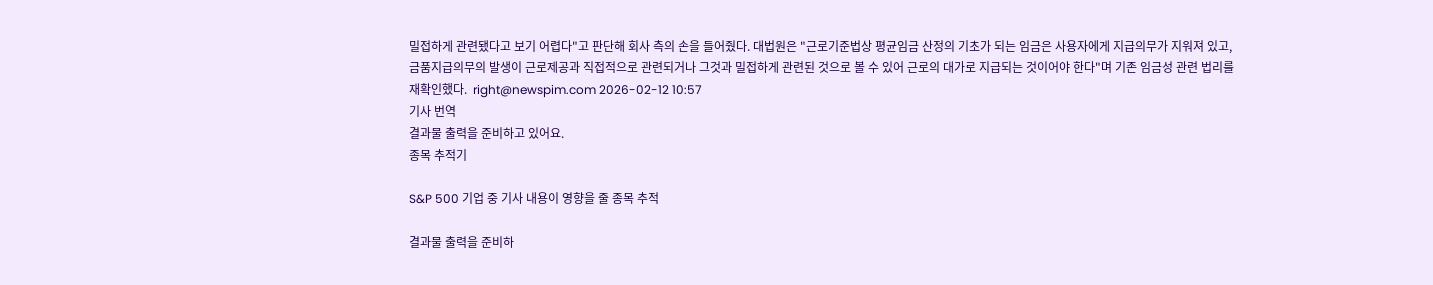밀접하게 관련됐다고 보기 어렵다"고 판단해 회사 측의 손을 들어줬다. 대법원은 "근로기준법상 평균임금 산정의 기초가 되는 임금은 사용자에게 지급의무가 지워져 있고, 금품지급의무의 발생이 근로제공과 직접적으로 관련되거나 그것과 밀접하게 관련된 것으로 볼 수 있어 근로의 대가로 지급되는 것이어야 한다"며 기존 임금성 관련 법리를 재확인했다.  right@newspim.com 2026-02-12 10:57
기사 번역
결과물 출력을 준비하고 있어요.
종목 추적기

S&P 500 기업 중 기사 내용이 영향을 줄 종목 추적

결과물 출력을 준비하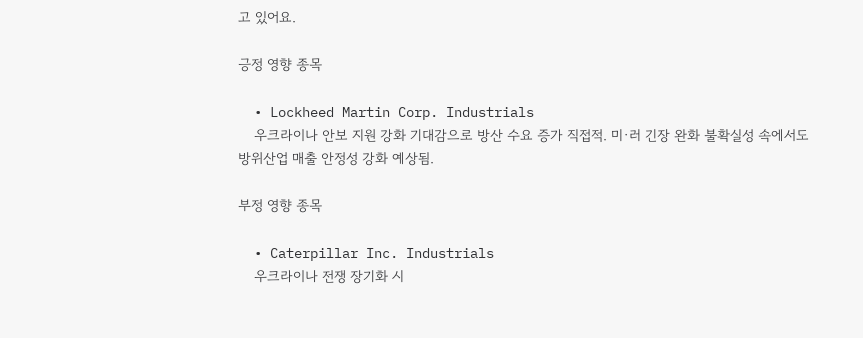고 있어요.

긍정 영향 종목

  • Lockheed Martin Corp. Industrials
    우크라이나 안보 지원 강화 기대감으로 방산 수요 증가 직접적. 미·러 긴장 완화 불확실성 속에서도 방위산업 매출 안정성 강화 예상됨.

부정 영향 종목

  • Caterpillar Inc. Industrials
    우크라이나 전쟁 장기화 시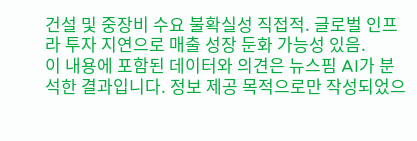건설 및 중장비 수요 불확실성 직접적. 글로벌 인프라 투자 지연으로 매출 성장 둔화 가능성 있음.
이 내용에 포함된 데이터와 의견은 뉴스핌 AI가 분석한 결과입니다. 정보 제공 목적으로만 작성되었으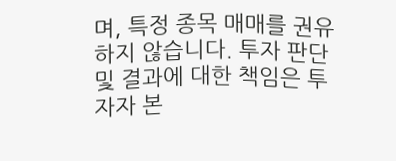며, 특정 종목 매매를 권유하지 않습니다. 투자 판단 및 결과에 대한 책임은 투자자 본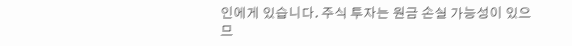인에게 있습니다. 주식 투자는 원금 손실 가능성이 있으므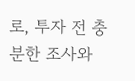로, 투자 전 충분한 조사와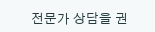전문가 상담을 권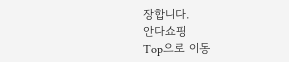장합니다.
안다쇼핑
Top으로 이동